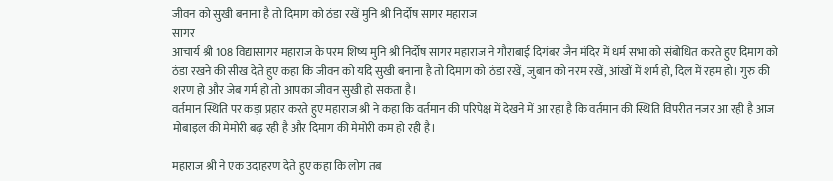जीवन को सुखी बनाना है तो दिमाग को ठंडा रखें मुनि श्री निर्दोष सागर महाराज
सागर
आचार्य श्री 108 विद्यासागर महाराज के परम शिष्य मुनि श्री निर्दोष सागर महाराज ने गौराबाई दिगंबर जैन मंदिर में धर्म सभा को संबोधित करते हुए दिमाग को ठंडा रखने की सीख देते हुए कहा कि जीवन को यदि सुखी बनाना है तो दिमाग को ठंडा रखें, जुबान को नरम रखें, आंखों में शर्म हो, दिल में रहम हो। गुरु की शरण हो और जेब गर्म हो तो आपका जीवन सुखी हो सकता है।
वर्तमान स्थिति पर कड़ा प्रहार करते हुए महाराज श्री ने कहा कि वर्तमान की परिपेक्ष में देखने में आ रहा है कि वर्तमान की स्थिति विपरीत नजर आ रही है आज मोबाइल की मेमोरी बढ़ रही है और दिमाग की मेमोरी कम हो रही है।

महाराज श्री ने एक उदाहरण देते हुए कहा कि लोग तब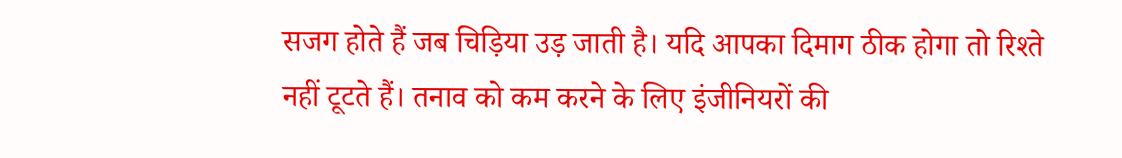सजग होते हैं जब चिड़िया उड़ जाती है। यदि आपका दिमाग ठीक होगा तो रिश्ते नहीं टूटते हैं। तनाव को कम करने के लिए इंजीनियरों की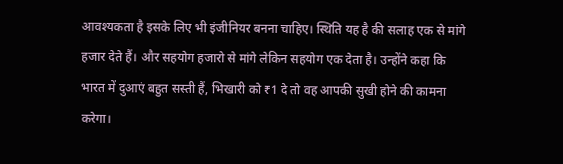आवश्यकता है इसके लिए भी इंजीनियर बनना चाहिए। स्थिति यह है की सलाह एक से मांगे हजार देते हैं। और सहयोग हजारो से मांगे लेकिन सहयोग एक देता है। उन्होंने कहा कि भारत में दुआएं बहुत सस्ती हैं, भिखारी को ₹1 दे तो वह आपकी सुखी होने की कामना करेगा।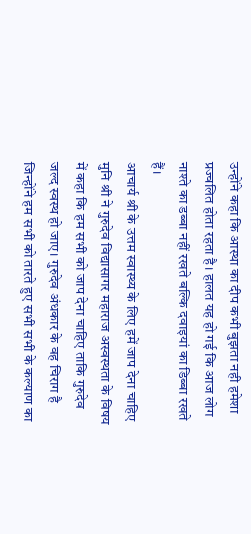उन्होंने कहा कि आस्था का दीप कभी बुझता नही हमेशा प्रज्वलित होता रहता है। हालत यह हो गई कि आज लोग नाश्ते का डब्बा नहीं रखते बल्कि दवाइयां का डिब्बा रखते हैं।
आचार्य श्री के उत्तम स्वास्थ्य के लिए हमें जाप देना चाहिए
मुनि श्री ने गुरुदेव विद्यासागर महाराज अस्वस्थता के विषय में कहा कि हम सभी को जाप देना चाहिए ताकि गुरुदेव जल्द स्वस्थ हो जाए। गुरुदेव अंधकार के वह चिराग है जिन्होंने हम सभी को तारते हुए सभी सभी के कल्याण का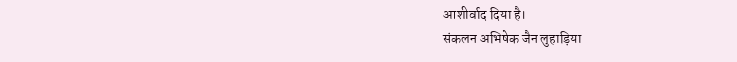आशीर्वाद दिया है।
संकलन अभिषेक जैन लुहाड़िया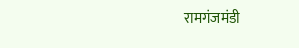रामगंजमंडी